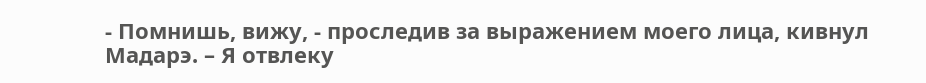- Помнишь, вижу, - проследив за выражением моего лица, кивнул Мадарэ. – Я отвлеку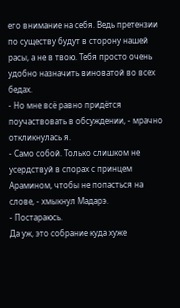его внимание на себя. Ведь претензии по существу будут в сторону нашей расы, а не в твою. Тебя просто очень удобно назначить виноватой во всех бедах.
- Но мне всё равно придётся поучаствовать в обсуждении, - мрачно откликнулась я.
- Само собой. Только слишком не усердствуй в спорах с принцем Арамином, чтобы не попасться на слове, - хмыкнул Мадарэ.
- Постараюсь.
Да уж, это собрание куда хуже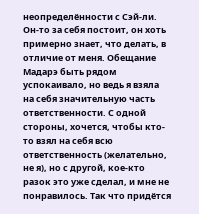неопределённости с Сэй-ли. Он-то за себя постоит, он хоть примерно знает, что делать, в отличие от меня. Обещание Мадарэ быть рядом успокаивало, но ведь я взяла на себя значительную часть ответственности. С одной стороны, хочется, чтобы кто-то взял на себя всю ответственность (желательно, не я), но с другой, кое-кто разок это уже сделал, и мне не понравилось. Так что придётся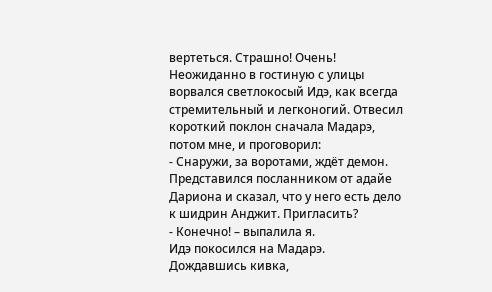вертеться. Страшно! Очень!
Неожиданно в гостиную с улицы ворвался светлокосый Идэ, как всегда стремительный и легконогий. Отвесил короткий поклон сначала Мадарэ, потом мне, и проговорил:
- Снаружи, за воротами, ждёт демон. Представился посланником от адайе Дариона и сказал, что у него есть дело к шидрин Анджит. Пригласить?
- Конечно! – выпалила я.
Идэ покосился на Мадарэ. Дождавшись кивка,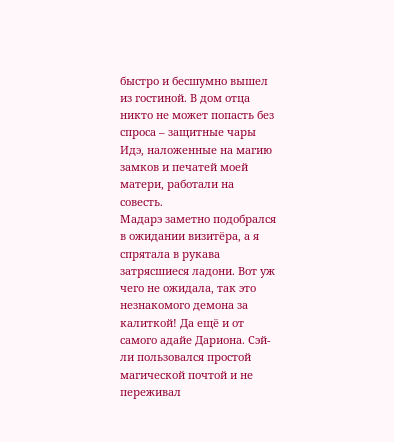быстро и бесшумно вышел из гостиной. В дом отца никто не может попасть без спроса – защитные чары Идэ, наложенные на магию замков и печатей моей матери, работали на совесть.
Мадарэ заметно подобрался в ожидании визитёра, а я спрятала в рукава затрясшиеся ладони. Вот уж чего не ожидала, так это незнакомого демона за калиткой! Да ещё и от самого адайе Дариона. Сэй-ли пользовался простой магической почтой и не переживал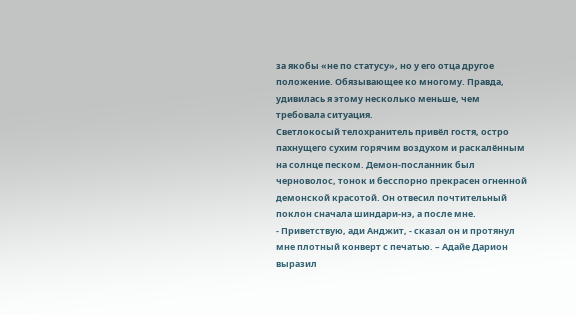за якобы «не по статусу», но у его отца другое положение. Обязывающее ко многому. Правда, удивилась я этому несколько меньше, чем требовала ситуация.
Светлокосый телохранитель привёл гостя, остро пахнущего сухим горячим воздухом и раскалённым на солнце песком. Демон-посланник был черноволос, тонок и бесспорно прекрасен огненной демонской красотой. Он отвесил почтительный поклон сначала шиндари-нэ, а после мне.
- Приветствую, ади Анджит, - сказал он и протянул мне плотный конверт с печатью. – Адайе Дарион выразил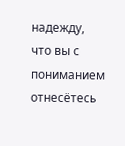надежду, что вы с пониманием отнесётесь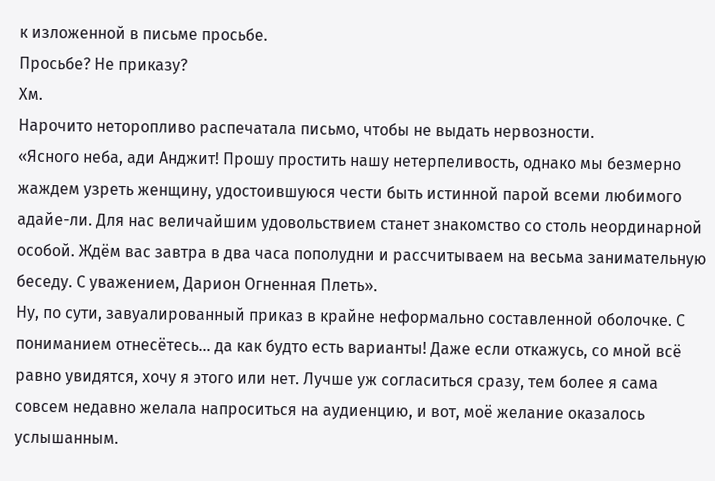к изложенной в письме просьбе.
Просьбе? Не приказу?
Хм.
Нарочито неторопливо распечатала письмо, чтобы не выдать нервозности.
«Ясного неба, ади Анджит! Прошу простить нашу нетерпеливость, однако мы безмерно жаждем узреть женщину, удостоившуюся чести быть истинной парой всеми любимого адайе-ли. Для нас величайшим удовольствием станет знакомство со столь неординарной особой. Ждём вас завтра в два часа пополудни и рассчитываем на весьма занимательную беседу. С уважением, Дарион Огненная Плеть».
Ну, по сути, завуалированный приказ в крайне неформально составленной оболочке. С пониманием отнесётесь… да как будто есть варианты! Даже если откажусь, со мной всё равно увидятся, хочу я этого или нет. Лучше уж согласиться сразу, тем более я сама совсем недавно желала напроситься на аудиенцию, и вот, моё желание оказалось услышанным.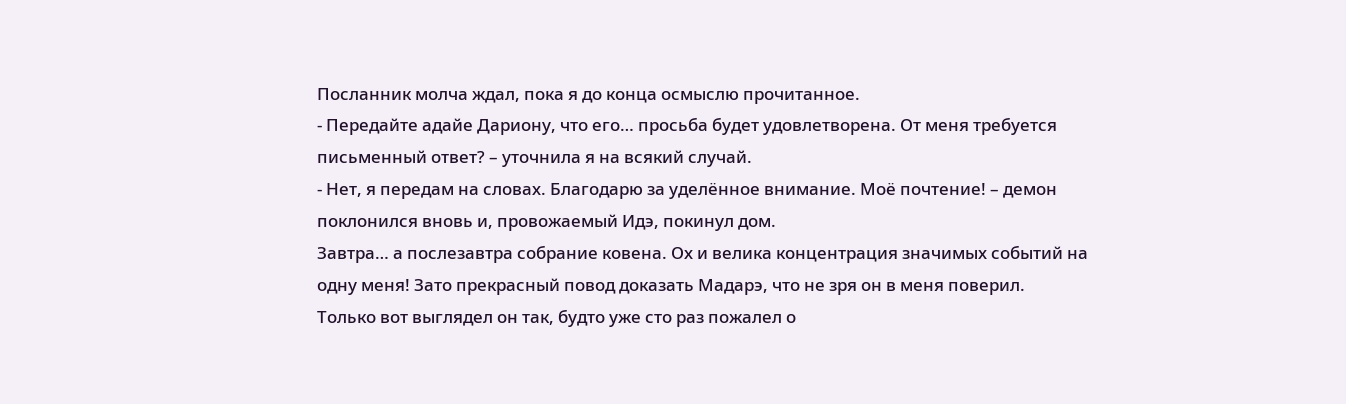Посланник молча ждал, пока я до конца осмыслю прочитанное.
- Передайте адайе Дариону, что его… просьба будет удовлетворена. От меня требуется письменный ответ? – уточнила я на всякий случай.
- Нет, я передам на словах. Благодарю за уделённое внимание. Моё почтение! – демон поклонился вновь и, провожаемый Идэ, покинул дом.
Завтра… а послезавтра собрание ковена. Ох и велика концентрация значимых событий на одну меня! Зато прекрасный повод доказать Мадарэ, что не зря он в меня поверил.
Только вот выглядел он так, будто уже сто раз пожалел о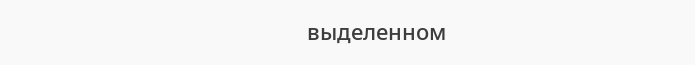выделенном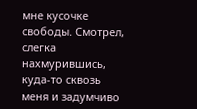мне кусочке свободы. Смотрел, слегка нахмурившись, куда-то сквозь меня и задумчиво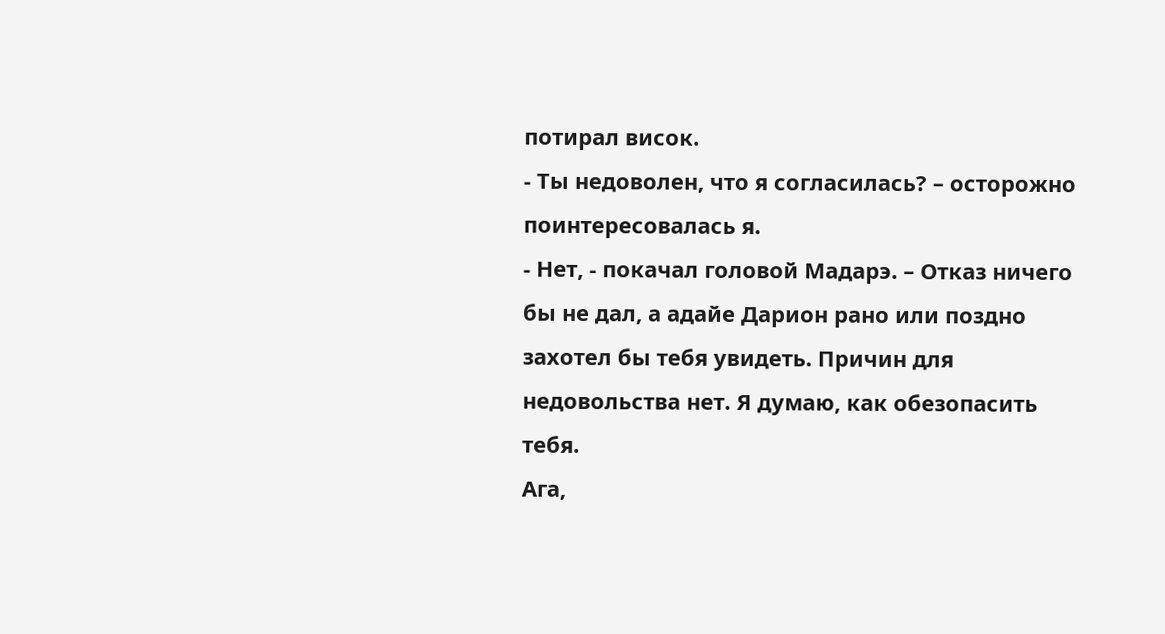потирал висок.
- Ты недоволен, что я согласилась? – осторожно поинтересовалась я.
- Нет, - покачал головой Мадарэ. – Отказ ничего бы не дал, а адайе Дарион рано или поздно захотел бы тебя увидеть. Причин для недовольства нет. Я думаю, как обезопасить тебя.
Ага,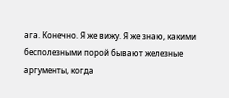ага. Конечно. Я же вижу. Я же знаю, какими бесполезными порой бывают железные аргументы, когда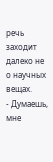речь заходит далеко не о научных вещах.
- Думаешь, мне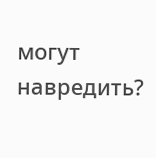могут навредить?